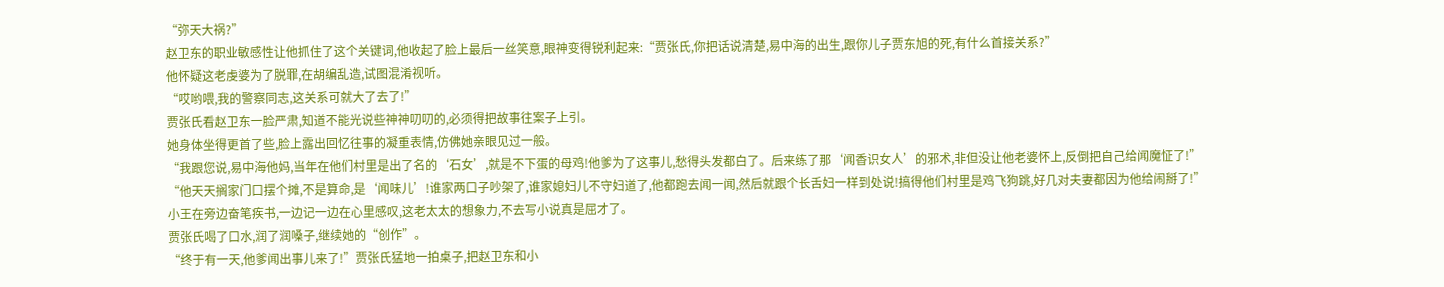“弥天大祸?”
赵卫东的职业敏感性让他抓住了这个关键词,他收起了脸上最后一丝笑意,眼神变得锐利起来:“贾张氏,你把话说清楚,易中海的出生,跟你儿子贾东旭的死,有什么首接关系?”
他怀疑这老虔婆为了脱罪,在胡编乱造,试图混淆视听。
“哎哟喂,我的警察同志,这关系可就大了去了!”
贾张氏看赵卫东一脸严肃,知道不能光说些神神叨叨的,必须得把故事往案子上引。
她身体坐得更首了些,脸上露出回忆往事的凝重表情,仿佛她亲眼见过一般。
“我跟您说,易中海他妈,当年在他们村里是出了名的‘石女’,就是不下蛋的母鸡!他爹为了这事儿,愁得头发都白了。后来练了那‘闻香识女人’的邪术,非但没让他老婆怀上,反倒把自己给闻魔怔了!”
“他天天搁家门口摆个摊,不是算命,是‘闻味儿’!谁家两口子吵架了,谁家媳妇儿不守妇道了,他都跑去闻一闻,然后就跟个长舌妇一样到处说!搞得他们村里是鸡飞狗跳,好几对夫妻都因为他给闹掰了!”
小王在旁边奋笔疾书,一边记一边在心里感叹,这老太太的想象力,不去写小说真是屈才了。
贾张氏喝了口水,润了润嗓子,继续她的“创作”。
“终于有一天,他爹闻出事儿来了!”贾张氏猛地一拍桌子,把赵卫东和小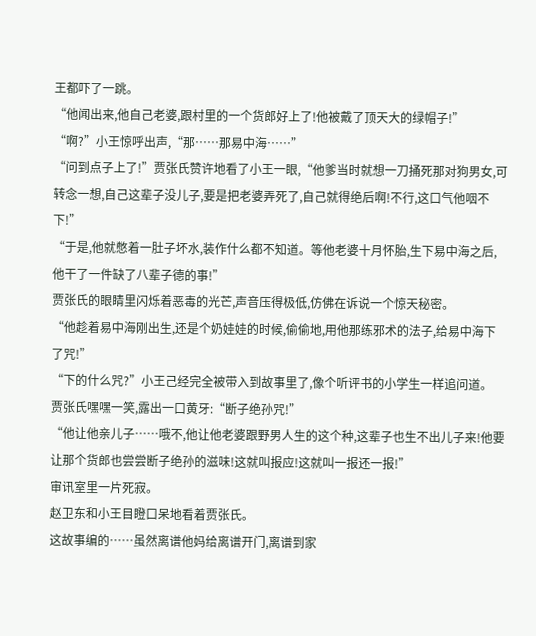王都吓了一跳。
“他闻出来,他自己老婆,跟村里的一个货郎好上了!他被戴了顶天大的绿帽子!”
“啊?”小王惊呼出声,“那……那易中海……”
“问到点子上了!”贾张氏赞许地看了小王一眼,“他爹当时就想一刀捅死那对狗男女,可转念一想,自己这辈子没儿子,要是把老婆弄死了,自己就得绝后啊!不行,这口气他咽不下!”
“于是,他就憋着一肚子坏水,装作什么都不知道。等他老婆十月怀胎,生下易中海之后,他干了一件缺了八辈子德的事!”
贾张氏的眼睛里闪烁着恶毒的光芒,声音压得极低,仿佛在诉说一个惊天秘密。
“他趁着易中海刚出生,还是个奶娃娃的时候,偷偷地,用他那练邪术的法子,给易中海下了咒!”
“下的什么咒?”小王己经完全被带入到故事里了,像个听评书的小学生一样追问道。
贾张氏嘿嘿一笑,露出一口黄牙:“断子绝孙咒!”
“他让他亲儿子……哦不,他让他老婆跟野男人生的这个种,这辈子也生不出儿子来!他要让那个货郎也尝尝断子绝孙的滋味!这就叫报应!这就叫一报还一报!”
审讯室里一片死寂。
赵卫东和小王目瞪口呆地看着贾张氏。
这故事编的……虽然离谱他妈给离谱开门,离谱到家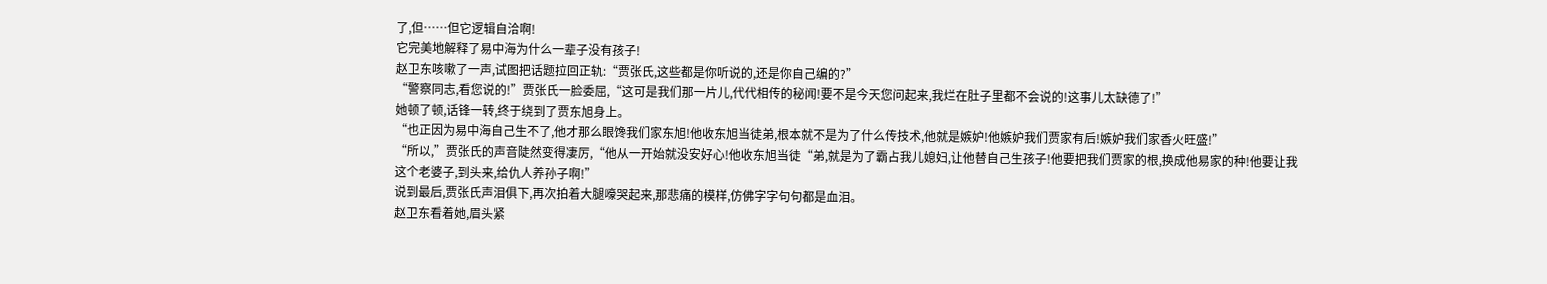了,但……但它逻辑自洽啊!
它完美地解释了易中海为什么一辈子没有孩子!
赵卫东咳嗽了一声,试图把话题拉回正轨:“贾张氏,这些都是你听说的,还是你自己编的?”
“警察同志,看您说的!”贾张氏一脸委屈,“这可是我们那一片儿,代代相传的秘闻!要不是今天您问起来,我烂在肚子里都不会说的!这事儿太缺德了!”
她顿了顿,话锋一转,终于绕到了贾东旭身上。
“也正因为易中海自己生不了,他才那么眼馋我们家东旭!他收东旭当徒弟,根本就不是为了什么传技术,他就是嫉妒!他嫉妒我们贾家有后!嫉妒我们家香火旺盛!”
“所以,”贾张氏的声音陡然变得凄厉,“他从一开始就没安好心!他收东旭当徒“弟,就是为了霸占我儿媳妇,让他替自己生孩子!他要把我们贾家的根,换成他易家的种!他要让我这个老婆子,到头来,给仇人养孙子啊!”
说到最后,贾张氏声泪俱下,再次拍着大腿嚎哭起来,那悲痛的模样,仿佛字字句句都是血泪。
赵卫东看着她,眉头紧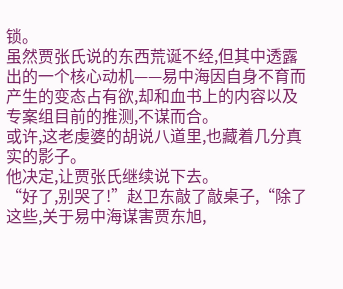锁。
虽然贾张氏说的东西荒诞不经,但其中透露出的一个核心动机——易中海因自身不育而产生的变态占有欲,却和血书上的内容以及专案组目前的推测,不谋而合。
或许,这老虔婆的胡说八道里,也藏着几分真实的影子。
他决定,让贾张氏继续说下去。
“好了,别哭了!”赵卫东敲了敲桌子,“除了这些,关于易中海谋害贾东旭,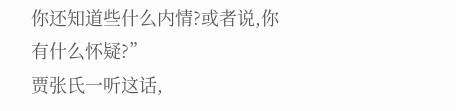你还知道些什么内情?或者说,你有什么怀疑?”
贾张氏一听这话,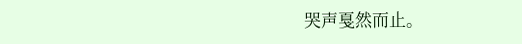哭声戛然而止。